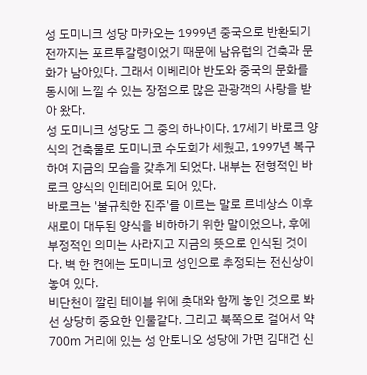성 도미니크 성당 마카오는 1999년 중국으로 반환되기 전까지는 포르투갈령이었기 때문에 남유럽의 건축과 문화가 남아있다. 그래서 이베리아 반도와 중국의 문화를 동시에 느낄 수 있는 장점으로 많은 관광객의 사랑을 받아 왔다.
성 도미니크 성당도 그 중의 하나이다. 17세기 바로크 양식의 건축물로 도미니코 수도회가 세웠고, 1997년 복구하여 지금의 모습을 갖추게 되었다. 내부는 전형적인 바로크 양식의 인테리어로 되어 있다.
바로크는 '불규칙한 진주'를 이르는 말로 르네상스 이후 새로이 대두된 양식을 비하하기 위한 말이었으나, 후에 부정적인 의미는 사라지고 지금의 뜻으로 인식된 것이다. 벽 한 켠에는 도미니코 성인으로 추정되는 전신상이 놓여 있다.
비단천이 깔린 테이블 위에 촛대와 함께 놓인 것으로 봐선 상당히 중요한 인물같다. 그리고 북쪽으로 걸어서 약 700m 거리에 있는 성 안토니오 성당에 가면 김대건 신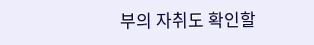부의 자취도 확인할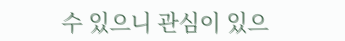수 있으니 관심이 있으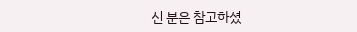신 분은 참고하셨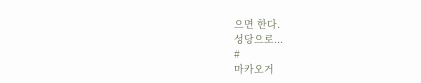으면 한다.
성당으로...
#
마카오거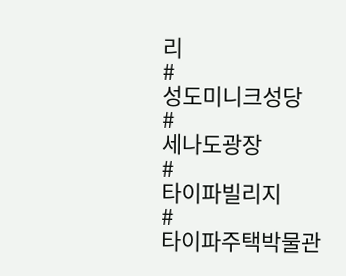리
#
성도미니크성당
#
세나도광장
#
타이파빌리지
#
타이파주택박물관